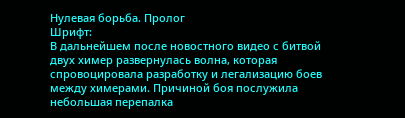Нулевая борьба. Пролог
Шрифт:
В дальнейшем после новостного видео с битвой двух химер развернулась волна, которая спровоцировала разработку и легализацию боев между химерами. Причиной боя послужила небольшая перепалка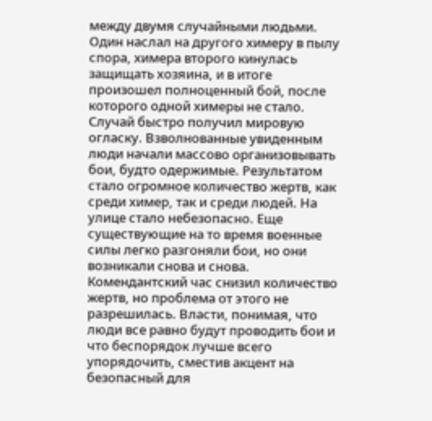между двумя случайными людьми. Один наслал на другого химеру в пылу спора, химера второго кинулась защищать хозяина, и в итоге произошел полноценный бой, после которого одной химеры не стало. Случай быстро получил мировую огласку. Взволнованные увиденным люди начали массово организовывать бои, будто одержимые. Результатом стало огромное количество жертв, как среди химер, так и среди людей. На улице стало небезопасно. Еще существующие на то время военные силы легко разгоняли бои, но они возникали снова и снова. Комендантский час снизил количество жертв, но проблема от этого не разрешилась. Власти, понимая, что люди все равно будут проводить бои и что беспорядок лучше всего упорядочить, сместив акцент на безопасный для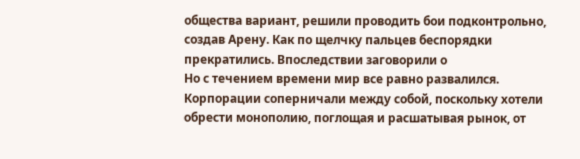общества вариант, решили проводить бои подконтрольно, создав Арену. Как по щелчку пальцев беспорядки прекратились. Впоследствии заговорили о
Но с течением времени мир все равно развалился. Корпорации соперничали между собой, поскольку хотели обрести монополию, поглощая и расшатывая рынок, от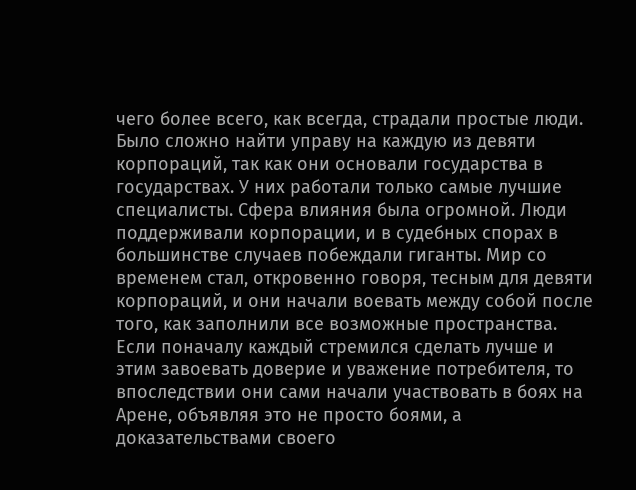чего более всего, как всегда, страдали простые люди. Было сложно найти управу на каждую из девяти корпораций, так как они основали государства в государствах. У них работали только самые лучшие специалисты. Сфера влияния была огромной. Люди поддерживали корпорации, и в судебных спорах в большинстве случаев побеждали гиганты. Мир со временем стал, откровенно говоря, тесным для девяти корпораций, и они начали воевать между собой после того, как заполнили все возможные пространства. Если поначалу каждый стремился сделать лучше и этим завоевать доверие и уважение потребителя, то впоследствии они сами начали участвовать в боях на Арене, объявляя это не просто боями, а доказательствами своего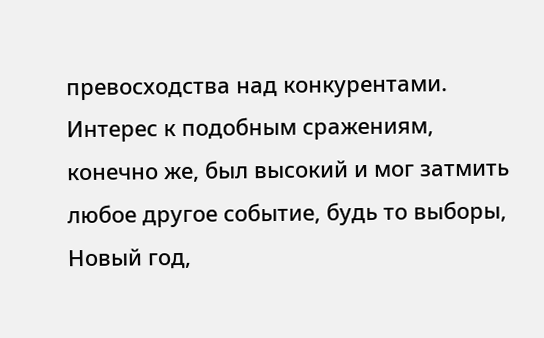превосходства над конкурентами. Интерес к подобным сражениям, конечно же, был высокий и мог затмить любое другое событие, будь то выборы, Новый год,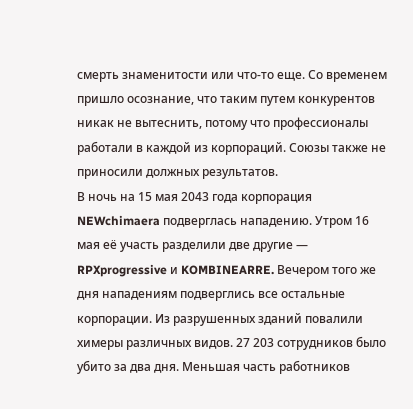смерть знаменитости или что-то еще. Со временем пришло осознание, что таким путем конкурентов никак не вытеснить, потому что профессионалы работали в каждой из корпораций. Союзы также не приносили должных результатов.
В ночь на 15 мая 2043 года корпорация NEWchimaera подверглась нападению. Утром 16 мая её участь разделили две другие — RPXprogressive и KOMBINEARRE. Вечером того же дня нападениям подверглись все остальные корпорации. Из разрушенных зданий повалили химеры различных видов. 27 203 сотрудников было убито за два дня. Меньшая часть работников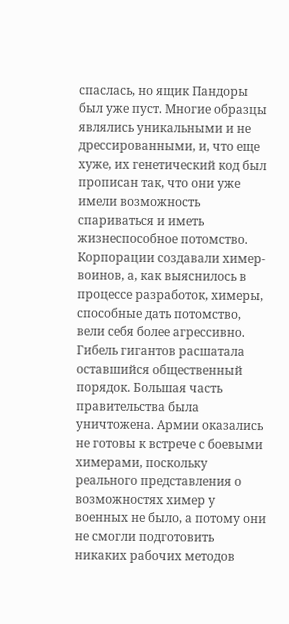спаслась, но ящик Пандоры был уже пуст. Многие образцы являлись уникальными и не дрессированными, и, что еще хуже, их генетический код был прописан так, что они уже имели возможность спариваться и иметь жизнеспособное потомство. Корпорации создавали химер-воинов, а, как выяснилось в процессе разработок, химеры, способные дать потомство, вели себя более агрессивно.
Гибель гигантов расшатала оставшийся общественный порядок. Большая часть правительства была уничтожена. Армии оказались не готовы к встрече с боевыми химерами, поскольку реального представления о возможностях химер у военных не было, а потому они не смогли подготовить никаких рабочих методов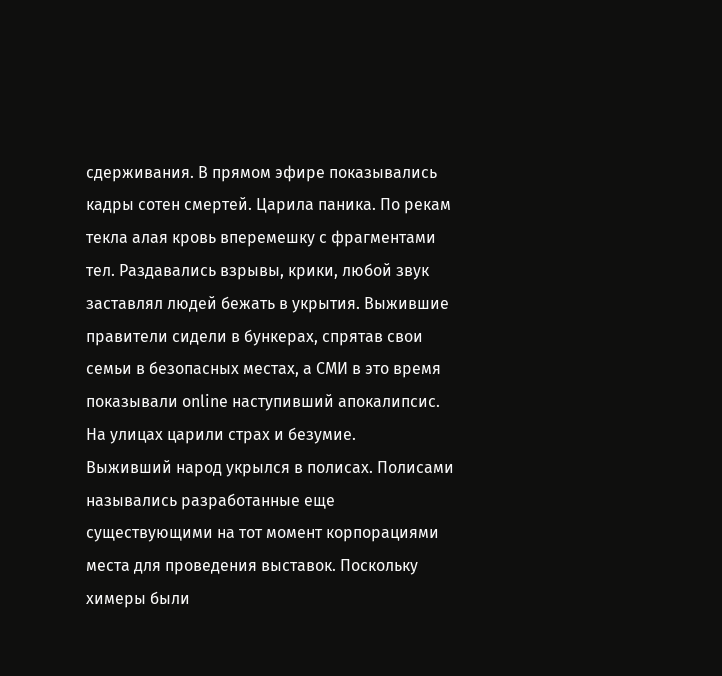сдерживания. В прямом эфире показывались кадры сотен смертей. Царила паника. По рекам текла алая кровь вперемешку с фрагментами тел. Раздавались взрывы, крики, любой звук заставлял людей бежать в укрытия. Выжившие правители сидели в бункерах, спрятав свои семьи в безопасных местах, а СМИ в это время показывали online наступивший апокалипсис. На улицах царили страх и безумие.
Выживший народ укрылся в полисах. Полисами назывались разработанные еще существующими на тот момент корпорациями места для проведения выставок. Поскольку химеры были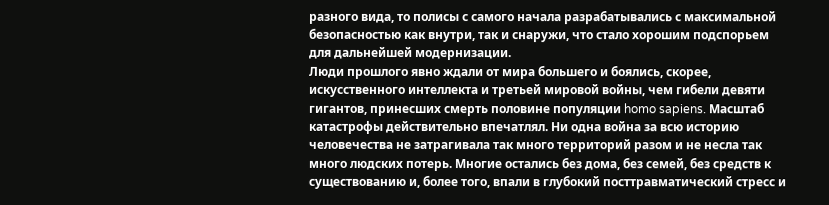разного вида, то полисы с самого начала разрабатывались с максимальной безопасностью как внутри, так и снаружи, что стало хорошим подспорьем для дальнейшей модернизации.
Люди прошлого явно ждали от мира большего и боялись, скорее, искусственного интеллекта и третьей мировой войны, чем гибели девяти гигантов, принесших смерть половине популяции homo sapiens. Масштаб катастрофы действительно впечатлял. Ни одна война за всю историю человечества не затрагивала так много территорий разом и не несла так много людских потерь. Многие остались без дома, без семей, без средств к существованию и, более того, впали в глубокий посттравматический стресс и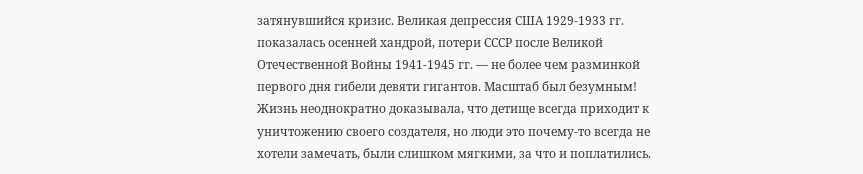затянувшийся кризис. Великая депрессия США 1929-1933 гг. показалась осенней хандрой, потери СССР после Великой Отечественной Войны 1941-1945 гг. — не более чем разминкой первого дня гибели девяти гигантов. Масштаб был безумным! Жизнь неоднократно доказывала, что детище всегда приходит к уничтожению своего создателя, но люди это почему-то всегда не хотели замечать, были слишком мягкими, за что и поплатились.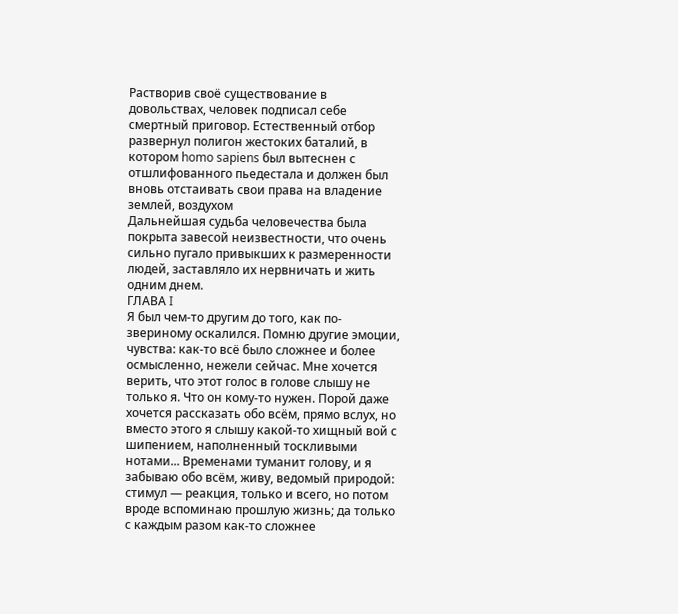Растворив своё существование в довольствах, человек подписал себе смертный приговор. Естественный отбор развернул полигон жестоких баталий, в котором homo sapiens был вытеснен с отшлифованного пьедестала и должен был вновь отстаивать свои права на владение землей, воздухом
Дальнейшая судьба человечества была покрыта завесой неизвестности, что очень сильно пугало привыкших к размеренности людей, заставляло их нервничать и жить одним днем.
ГЛАВА I
Я был чем-то другим до того, как по-звериному оскалился. Помню другие эмоции, чувства: как-то всё было сложнее и более осмысленно, нежели сейчас. Мне хочется верить, что этот голос в голове слышу не только я. Что он кому-то нужен. Порой даже хочется рассказать обо всём, прямо вслух, но вместо этого я слышу какой-то хищный вой с шипением, наполненный тоскливыми нотами... Временами туманит голову, и я забываю обо всём, живу, ведомый природой: стимул — реакция, только и всего, но потом вроде вспоминаю прошлую жизнь; да только с каждым разом как-то сложнее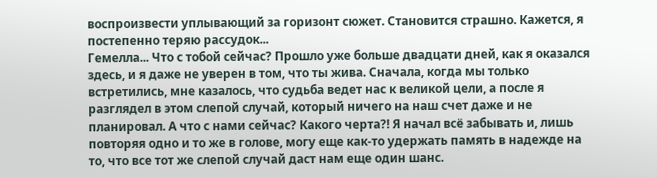воспроизвести уплывающий за горизонт сюжет. Становится страшно. Кажется, я постепенно теряю рассудок...
Гемелла... Что с тобой сейчас? Прошло уже больше двадцати дней, как я оказался здесь, и я даже не уверен в том, что ты жива. Сначала, когда мы только встретились, мне казалось, что судьба ведет нас к великой цели, а после я разглядел в этом слепой случай, который ничего на наш счет даже и не планировал. А что с нами сейчас? Какого черта?! Я начал всё забывать и, лишь повторяя одно и то же в голове, могу еще как-то удержать память в надежде на то, что все тот же слепой случай даст нам еще один шанс.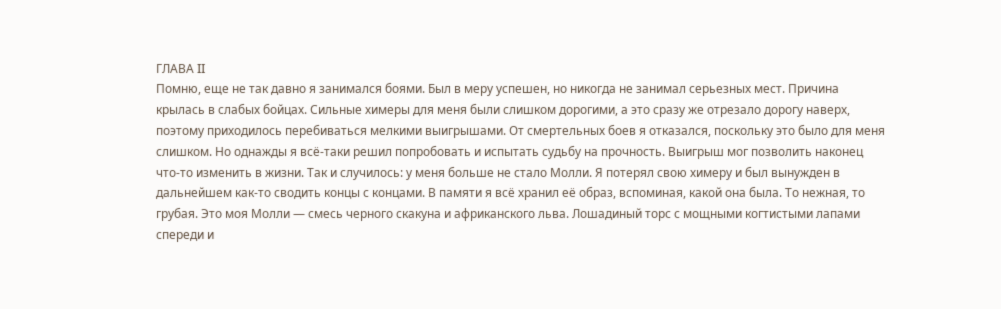ГЛАВА II
Помню, еще не так давно я занимался боями. Был в меру успешен, но никогда не занимал серьезных мест. Причина крылась в слабых бойцах. Сильные химеры для меня были слишком дорогими, а это сразу же отрезало дорогу наверх, поэтому приходилось перебиваться мелкими выигрышами. От смертельных боев я отказался, поскольку это было для меня слишком. Но однажды я всё-таки решил попробовать и испытать судьбу на прочность. Выигрыш мог позволить наконец что-то изменить в жизни. Так и случилось: у меня больше не стало Молли. Я потерял свою химеру и был вынужден в дальнейшем как-то сводить концы с концами. В памяти я всё хранил её образ, вспоминая, какой она была. То нежная, то грубая. Это моя Молли — смесь черного скакуна и африканского льва. Лошадиный торс с мощными когтистыми лапами спереди и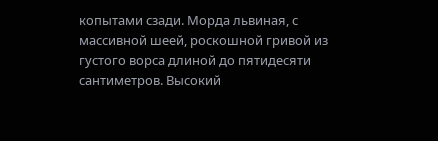копытами сзади. Морда львиная, с массивной шеей, роскошной гривой из густого ворса длиной до пятидесяти сантиметров. Высокий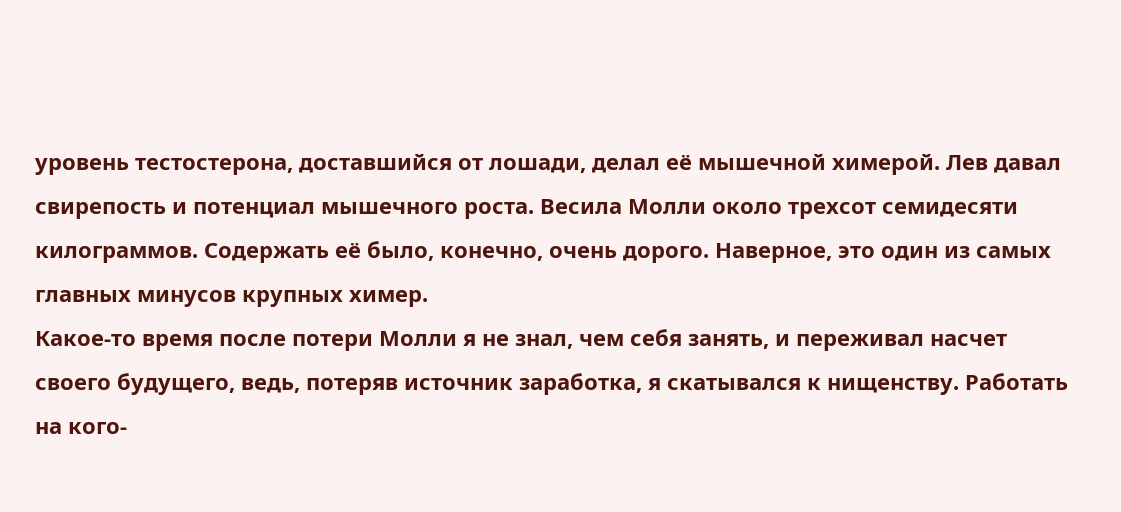уровень тестостерона, доставшийся от лошади, делал её мышечной химерой. Лев давал свирепость и потенциал мышечного роста. Весила Молли около трехсот семидесяти килограммов. Содержать её было, конечно, очень дорого. Наверное, это один из самых главных минусов крупных химер.
Какое-то время после потери Молли я не знал, чем себя занять, и переживал насчет своего будущего, ведь, потеряв источник заработка, я скатывался к нищенству. Работать на кого-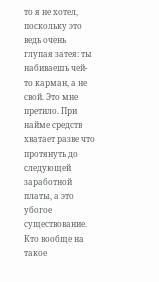то я не хотел, поскольку это ведь очень глупая затея: ты набиваешь чей-то карман, а не свой. Это мне претило. При найме средств хватает разве что протянуть до следующей заработной платы, а это убогое существование. Кто вообще на такое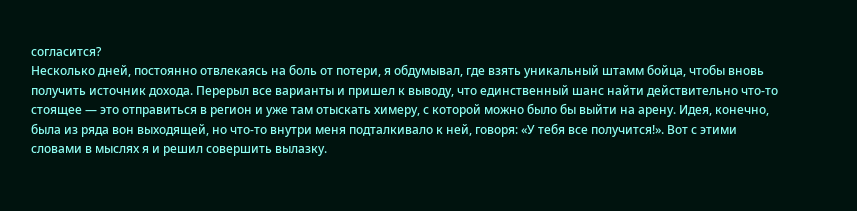согласится?
Несколько дней, постоянно отвлекаясь на боль от потери, я обдумывал, где взять уникальный штамм бойца, чтобы вновь получить источник дохода. Перерыл все варианты и пришел к выводу, что единственный шанс найти действительно что-то стоящее — это отправиться в регион и уже там отыскать химеру, с которой можно было бы выйти на арену. Идея, конечно, была из ряда вон выходящей, но что-то внутри меня подталкивало к ней, говоря: «У тебя все получится!». Вот с этими словами в мыслях я и решил совершить вылазку.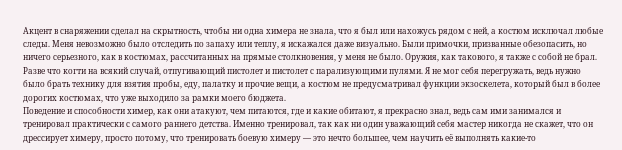Акцент в снаряжении сделал на скрытность, чтобы ни одна химера не знала, что я был или нахожусь рядом с ней, а костюм исключал любые следы. Меня невозможно было отследить по запаху или теплу, я искажался даже визуально. Были примочки, призванные обезопасить, но ничего серьезного, как в костюмах, рассчитанных на прямые столкновения, у меня не было. Оружия, как такового, я также с собой не брал. Разве что когти на всякий случай, отпугивающий пистолет и пистолет с парализующими пулями. Я не мог себя перегружать, ведь нужно было брать технику для взятия пробы, еду, палатку и прочие вещи, а костюм не предусматривал функции экзоскелета, который был в более дорогих костюмах, что уже выходило за рамки моего бюджета.
Поведение и способности химер, как они атакуют, чем питаются, где и какие обитают, я прекрасно знал, ведь сам ими занимался и тренировал практически с самого раннего детства. Именно тренировал, так как ни один уважающий себя мастер никогда не скажет, что он дрессирует химеру, просто потому, что тренировать боевую химеру — это нечто большее, чем научить её выполнять какие-то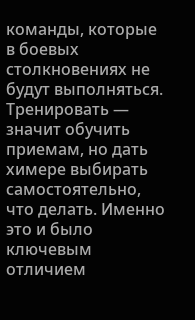команды, которые в боевых столкновениях не будут выполняться. Тренировать — значит обучить приемам, но дать химере выбирать самостоятельно, что делать. Именно это и было ключевым отличием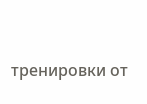тренировки от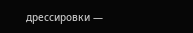дрессировки —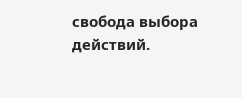свобода выбора действий.